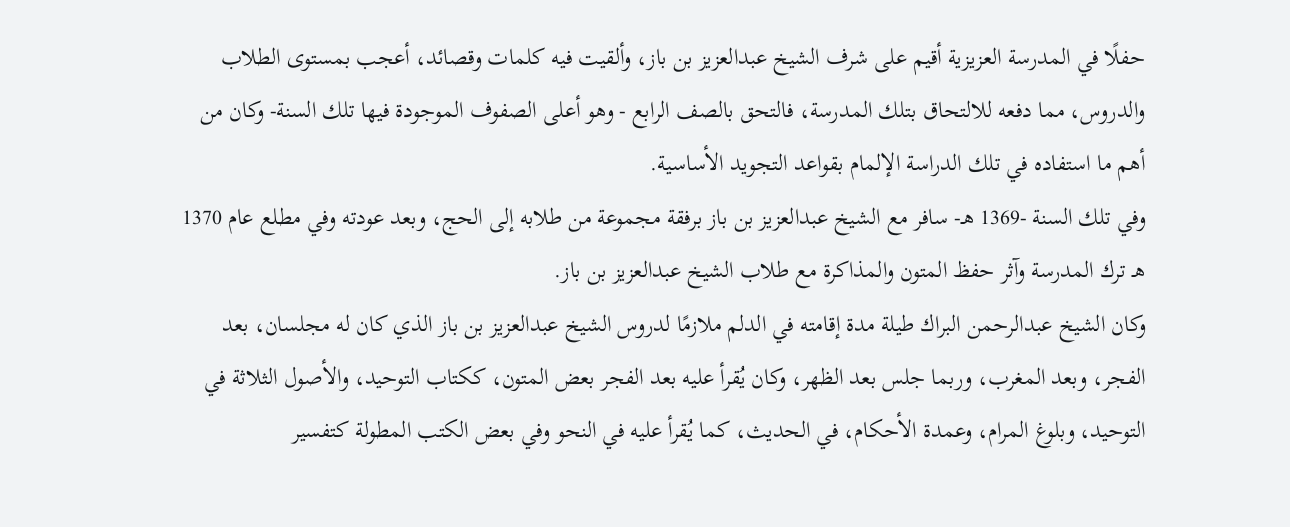حفلًا في المدرسة العزيزية أقيم على شرف الشيخ عبدالعزيز بن باز، وألقيت فيه كلمات وقصائد، أعجب بمستوى الطلاب والدروس، مما دفعه للالتحاق بتلك المدرسة، فالتحق بالصف الرابع - وهو أعلى الصفوف الموجودة فيها تلك السنة- وكان من أهم ما استفاده في تلك الدراسة الإلمام بقواعد التجويد الأساسية.
وفي تلك السنة -1369 هـ- سافر مع الشيخ عبدالعزيز بن باز برفقة مجموعة من طلابه إلى الحج، وبعد عودته وفي مطلع عام 1370 هـ ترك المدرسة وآثر حفظ المتون والمذاكرة مع طلاب الشيخ عبدالعزيز بن باز.
وكان الشيخ عبدالرحمن البراك طيلة مدة إقامته في الدلم ملازمًا لدروس الشيخ عبدالعزيز بن باز الذي كان له مجلسان، بعد الفجر، وبعد المغرب، وربما جلس بعد الظهر، وكان يُقرأ عليه بعد الفجر بعض المتون، ككتاب التوحيد، والأصول الثلاثة في التوحيد، وبلوغ المرام، وعمدة الأحكام، في الحديث، كما يُقرأ عليه في النحو وفي بعض الكتب المطولة كتفسير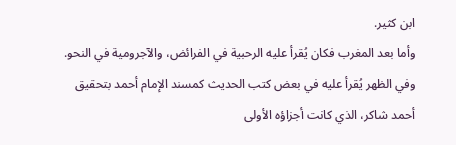ابن كثير.
وأما بعد المغرب فكان يُقرأ عليه الرحبية في الفرائض، والآجرومية في النحو.
وفي الظهر يُقرأ عليه في بعض كتب الحديث كمسند الإمام أحمد بتحقيق أحمد شاكر، الذي كانت أجزاؤه الأولى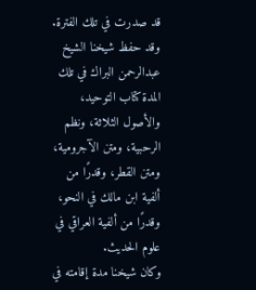قد صدرت في تلك الفترة.
وقد حفظ شيخنا الشيخ عبدالرحمن البراك في تلك المدة كتاب التوحيد، والأصول الثلاثة، ونظم الرحبية، ومتن الآجرومية، ومتن القطر، وقدرًا من ألفية ابن مالك في النحو، وقدرًا من ألفية العراقي في علوم الحديث.
وكان شيخنا مدة إقامته في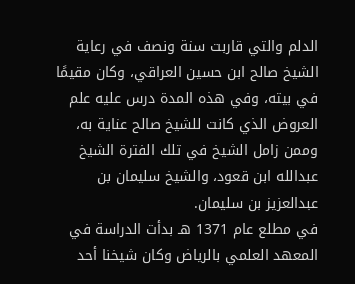الدلم والتي قاربت سنة ونصف في رعاية الشيخ صالح ابن حسين العراقي، وكان مقيمًا في بيته، وفي هذه المدة درس عليه علم العروض الذي كانت للشيخ صالح عناية به، وممن زامل الشيخ في تلك الفترة الشيخ عبدالله ابن قعود، والشيخ سليمان بن عبدالعزيز بن سليمان.
في مطلع عام 1371 هـ بدأت الدراسة في المعهد العلمي بالرياض وكان شيخنا أحد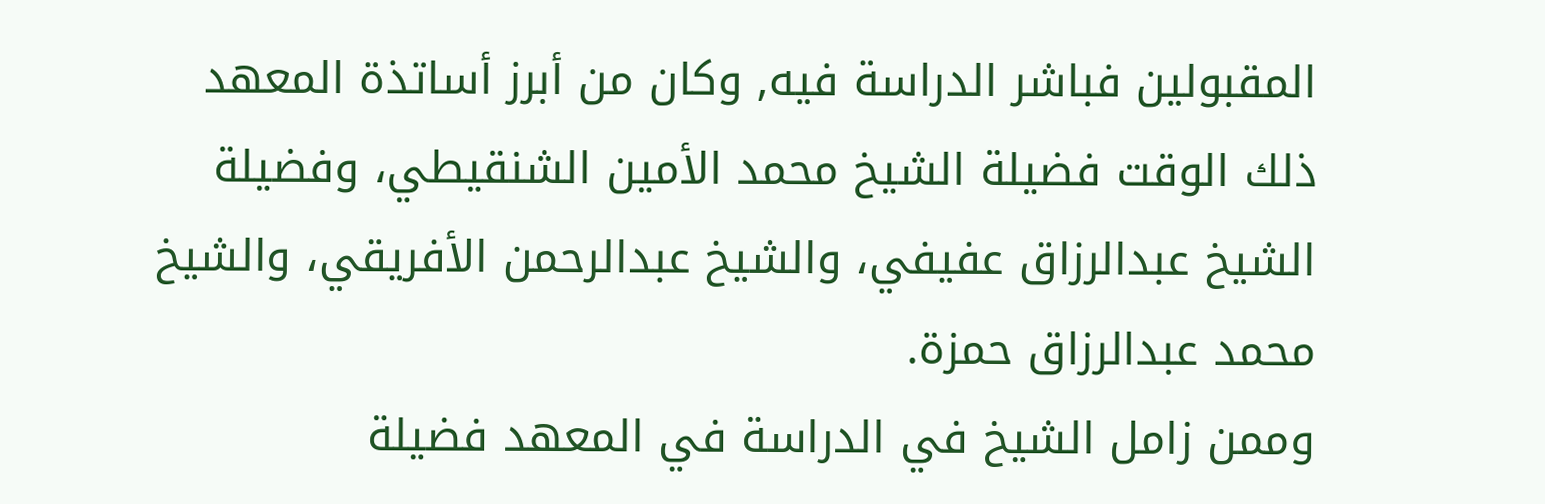المقبولين فباشر الدراسة فيه, وكان من أبرز أساتذة المعهد ذلك الوقت فضيلة الشيخ محمد الأمين الشنقيطي، وفضيلة الشيخ عبدالرزاق عفيفي، والشيخ عبدالرحمن الأفريقي، والشيخ محمد عبدالرزاق حمزة.
وممن زامل الشيخ في الدراسة في المعهد فضيلة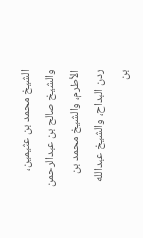الشيخ محمد بن عثيمين، والشيخ صالح بن عبدالرحمن الأطرم، والشيخ محمد بن ردن البداح، والشيخ عبدالله بن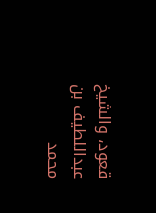قعود، والشيخ عبداللطيف بن محمد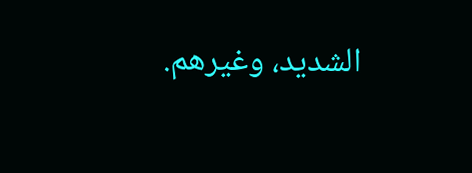الشديد، وغيرهم.